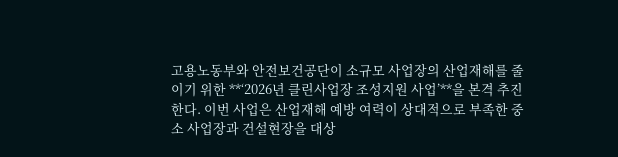고용노동부와 안전보건공단이 소규모 사업장의 산업재해를 줄이기 위한 **‘2026년 클린사업장 조성지원 사업’**을 본격 추진한다. 이번 사업은 산업재해 예방 여력이 상대적으로 부족한 중소 사업장과 건설현장을 대상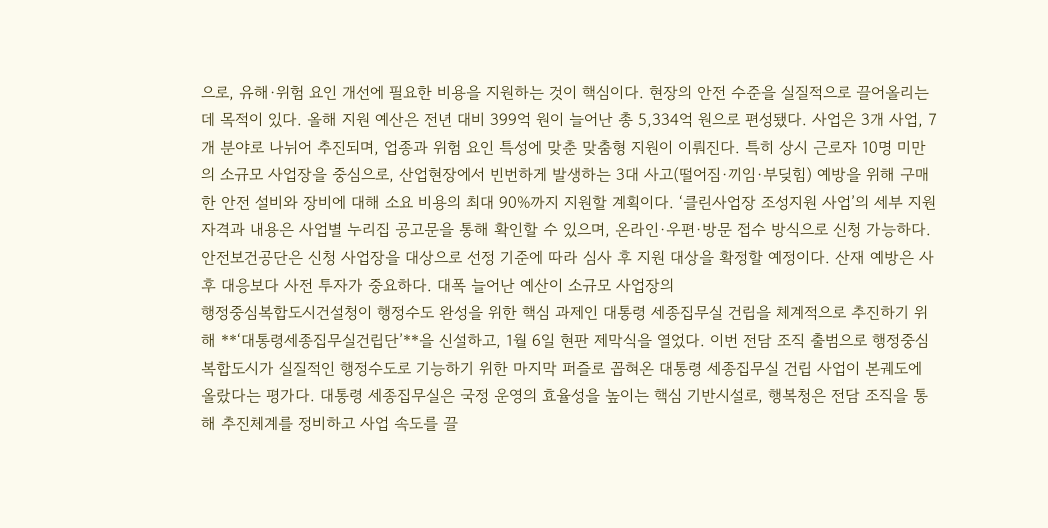으로, 유해·위험 요인 개선에 필요한 비용을 지원하는 것이 핵심이다. 현장의 안전 수준을 실질적으로 끌어올리는 데 목적이 있다. 올해 지원 예산은 전년 대비 399억 원이 늘어난 총 5,334억 원으로 편성됐다. 사업은 3개 사업, 7개 분야로 나뉘어 추진되며, 업종과 위험 요인 특성에 맞춘 맞춤형 지원이 이뤄진다. 특히 상시 근로자 10명 미만의 소규모 사업장을 중심으로, 산업현장에서 빈번하게 발생하는 3대 사고(떨어짐·끼임·부딪힘) 예방을 위해 구매한 안전 설비와 장비에 대해 소요 비용의 최대 90%까지 지원할 계획이다. ‘클린사업장 조성지원 사업’의 세부 지원 자격과 내용은 사업별 누리집 공고문을 통해 확인할 수 있으며, 온라인·우편·방문 접수 방식으로 신청 가능하다. 안전보건공단은 신청 사업장을 대상으로 선정 기준에 따라 심사 후 지원 대상을 확정할 예정이다. 산재 예방은 사후 대응보다 사전 투자가 중요하다. 대폭 늘어난 예산이 소규모 사업장의
행정중심복합도시건설청이 행정수도 완성을 위한 핵심 과제인 대통령 세종집무실 건립을 체계적으로 추진하기 위해 **‘대통령세종집무실건립단’**을 신설하고, 1월 6일 현판 제막식을 열었다. 이번 전담 조직 출범으로 행정중심복합도시가 실질적인 행정수도로 기능하기 위한 마지막 퍼즐로 꼽혀온 대통령 세종집무실 건립 사업이 본궤도에 올랐다는 평가다. 대통령 세종집무실은 국정 운영의 효율성을 높이는 핵심 기반시설로, 행복청은 전담 조직을 통해 추진체계를 정비하고 사업 속도를 끌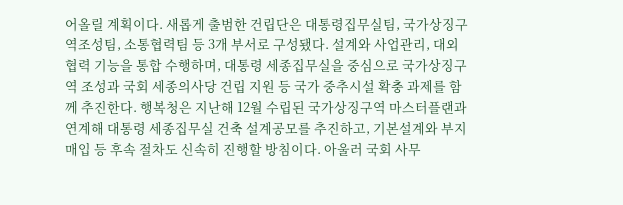어올릴 계획이다. 새롭게 출범한 건립단은 대통령집무실팀, 국가상징구역조성팀, 소통협력팀 등 3개 부서로 구성됐다. 설계와 사업관리, 대외 협력 기능을 통합 수행하며, 대통령 세종집무실을 중심으로 국가상징구역 조성과 국회 세종의사당 건립 지원 등 국가 중추시설 확충 과제를 함께 추진한다. 행복청은 지난해 12월 수립된 국가상징구역 마스터플랜과 연계해 대통령 세종집무실 건축 설계공모를 추진하고, 기본설계와 부지 매입 등 후속 절차도 신속히 진행할 방침이다. 아울러 국회 사무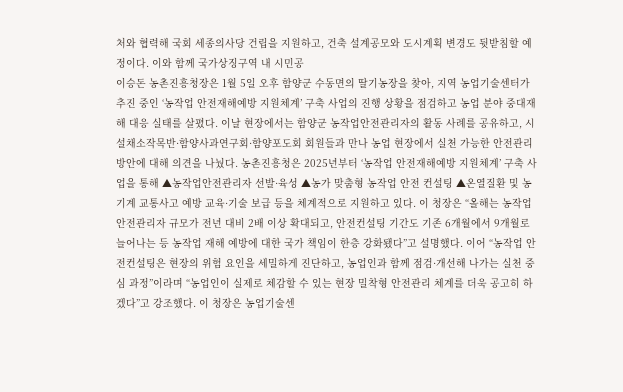처와 협력해 국회 세종의사당 건립을 지원하고, 건축 설계공모와 도시계획 변경도 뒷받침할 예정이다. 이와 함께 국가상징구역 내 시민공
이승돈 농촌진흥청장은 1월 5일 오후 함양군 수동면의 딸기농장을 찾아, 지역 농업기술센터가 추진 중인 ‘농작업 안전재해예방 지원체계’ 구축 사업의 진행 상황을 점검하고 농업 분야 중대재해 대응 실태를 살폈다. 이날 현장에서는 함양군 농작업안전관리자의 활동 사례를 공유하고, 시설채소작목반·함양사과연구회·함양포도회 회원들과 만나 농업 현장에서 실천 가능한 안전관리 방안에 대해 의견을 나눴다. 농촌진흥청은 2025년부터 ‘농작업 안전재해예방 지원체계’ 구축 사업을 통해 ▲농작업안전관리자 선발·육성 ▲농가 맞춤형 농작업 안전 컨설팅 ▲온열질환 및 농기계 교통사고 예방 교육·기술 보급 등을 체계적으로 지원하고 있다. 이 청장은 “올해는 농작업안전관리자 규모가 전년 대비 2배 이상 확대되고, 안전컨설팅 기간도 기존 6개월에서 9개월로 늘어나는 등 농작업 재해 예방에 대한 국가 책임이 한층 강화됐다”고 설명했다. 이어 “농작업 안전컨설팅은 현장의 위험 요인을 세밀하게 진단하고, 농업인과 함께 점검·개선해 나가는 실천 중심 과정”이라며 “농업인이 실제로 체감할 수 있는 현장 밀착형 안전관리 체계를 더욱 공고히 하겠다”고 강조했다. 이 청장은 농업기술센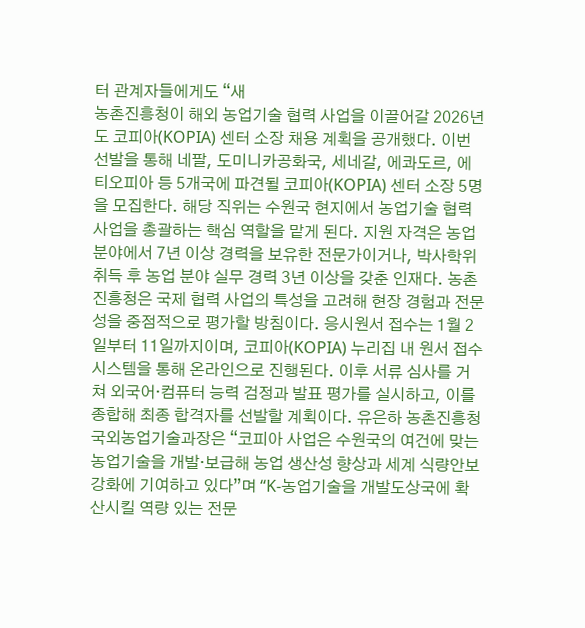터 관계자들에게도 “새
농촌진흥청이 해외 농업기술 협력 사업을 이끌어갈 2026년도 코피아(KOPIA) 센터 소장 채용 계획을 공개했다. 이번 선발을 통해 네팔, 도미니카공화국, 세네갈, 에콰도르, 에티오피아 등 5개국에 파견될 코피아(KOPIA) 센터 소장 5명을 모집한다. 해당 직위는 수원국 현지에서 농업기술 협력 사업을 총괄하는 핵심 역할을 맡게 된다. 지원 자격은 농업 분야에서 7년 이상 경력을 보유한 전문가이거나, 박사학위 취득 후 농업 분야 실무 경력 3년 이상을 갖춘 인재다. 농촌진흥청은 국제 협력 사업의 특성을 고려해 현장 경험과 전문성을 중점적으로 평가할 방침이다. 응시원서 접수는 1월 2일부터 11일까지이며, 코피아(KOPIA) 누리집 내 원서 접수 시스템을 통해 온라인으로 진행된다. 이후 서류 심사를 거쳐 외국어·컴퓨터 능력 검정과 발표 평가를 실시하고, 이를 종합해 최종 합격자를 선발할 계획이다. 유은하 농촌진흥청 국외농업기술과장은 “코피아 사업은 수원국의 여건에 맞는 농업기술을 개발·보급해 농업 생산성 향상과 세계 식량안보 강화에 기여하고 있다”며 “K-농업기술을 개발도상국에 확산시킬 역량 있는 전문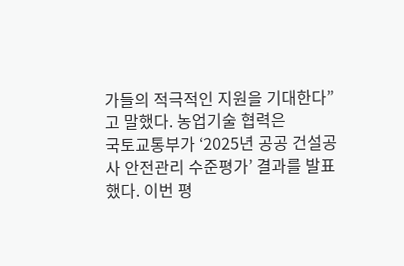가들의 적극적인 지원을 기대한다”고 말했다. 농업기술 협력은
국토교통부가 ‘2025년 공공 건설공사 안전관리 수준평가’ 결과를 발표했다. 이번 평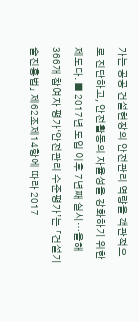가는 공공 건설현장의 안전관리 역량을 객관적으로 진단하고, 안전활동의 자율성을 강화하기 위한 제도다. ■ 2017년 도입 이후 7년째 실시…올해 366개 참여자 평가‘안전관리 수준평가’는 「건설기술진흥법」 제62조제14항에 따라 2017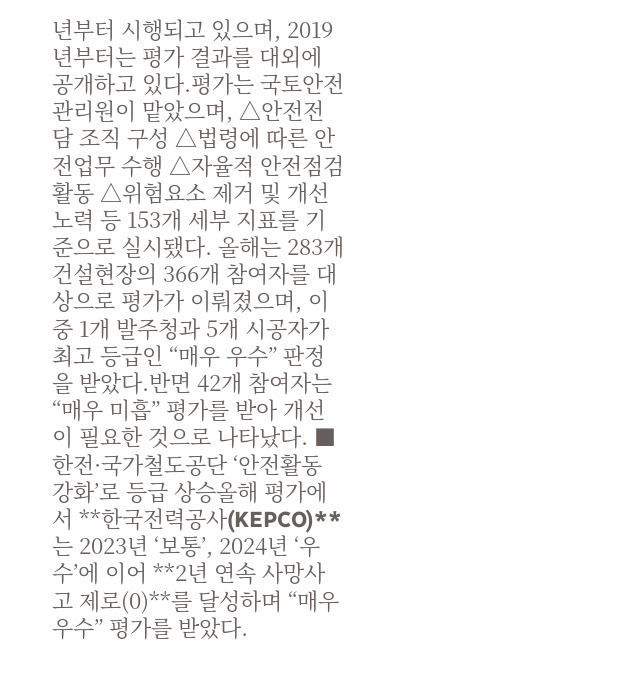년부터 시행되고 있으며, 2019년부터는 평가 결과를 대외에 공개하고 있다.평가는 국토안전관리원이 맡았으며, △안전전담 조직 구성 △법령에 따른 안전업무 수행 △자율적 안전점검 활동 △위험요소 제거 및 개선 노력 등 153개 세부 지표를 기준으로 실시됐다. 올해는 283개 건설현장의 366개 참여자를 대상으로 평가가 이뤄졌으며, 이 중 1개 발주청과 5개 시공자가 최고 등급인 “매우 우수” 판정을 받았다.반면 42개 참여자는 “매우 미흡” 평가를 받아 개선이 필요한 것으로 나타났다. ■ 한전·국가철도공단 ‘안전활동 강화’로 등급 상승올해 평가에서 **한국전력공사(KEPCO)**는 2023년 ‘보통’, 2024년 ‘우수’에 이어 **2년 연속 사망사고 제로(0)**를 달성하며 “매우 우수” 평가를 받았다.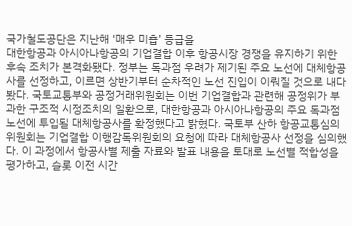국가철도공단은 지난해 ‘매우 미흡’ 등급을
대한항공과 아시아나항공의 기업결합 이후 항공시장 경쟁을 유지하기 위한 후속 조치가 본격화됐다. 정부는 독과점 우려가 제기된 주요 노선에 대체항공사를 선정하고, 이르면 상반기부터 순차적인 노선 진입이 이뤄질 것으로 내다봤다. 국토교통부와 공정거래위원회는 이번 기업결합과 관련해 공정위가 부과한 구조적 시정조치의 일환으로, 대한항공과 아시아나항공의 주요 독과점 노선에 투입될 대체항공사를 확정했다고 밝혔다. 국토부 산하 항공교통심의위원회는 기업결합 이행감독위원회의 요청에 따라 대체항공사 선정을 심의했다. 이 과정에서 항공사별 제출 자료와 발표 내용을 토대로 노선별 적합성을 평가하고, 슬롯 이전 시간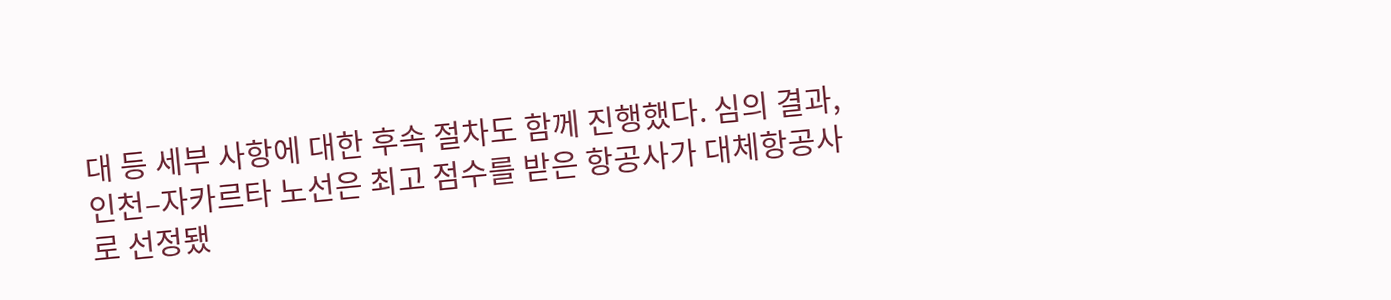대 등 세부 사항에 대한 후속 절차도 함께 진행했다. 심의 결과, 인천–자카르타 노선은 최고 점수를 받은 항공사가 대체항공사로 선정됐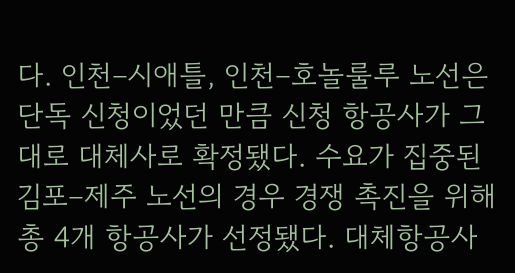다. 인천–시애틀, 인천–호놀룰루 노선은 단독 신청이었던 만큼 신청 항공사가 그대로 대체사로 확정됐다. 수요가 집중된 김포–제주 노선의 경우 경쟁 촉진을 위해 총 4개 항공사가 선정됐다. 대체항공사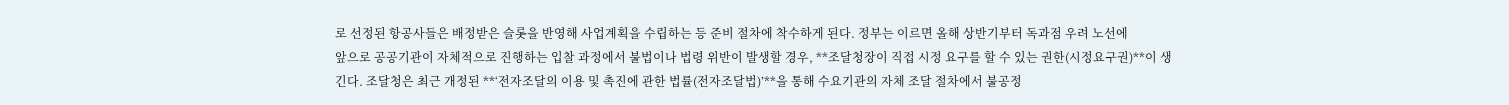로 선정된 항공사들은 배정받은 슬롯을 반영해 사업계획을 수립하는 등 준비 절차에 착수하게 된다. 정부는 이르면 올해 상반기부터 독과점 우려 노선에
앞으로 공공기관이 자체적으로 진행하는 입찰 과정에서 불법이나 법령 위반이 발생할 경우, **조달청장이 직접 시정 요구를 할 수 있는 권한(시정요구권)**이 생긴다. 조달청은 최근 개정된 **‘전자조달의 이용 및 촉진에 관한 법률(전자조달법)’**을 통해 수요기관의 자체 조달 절차에서 불공정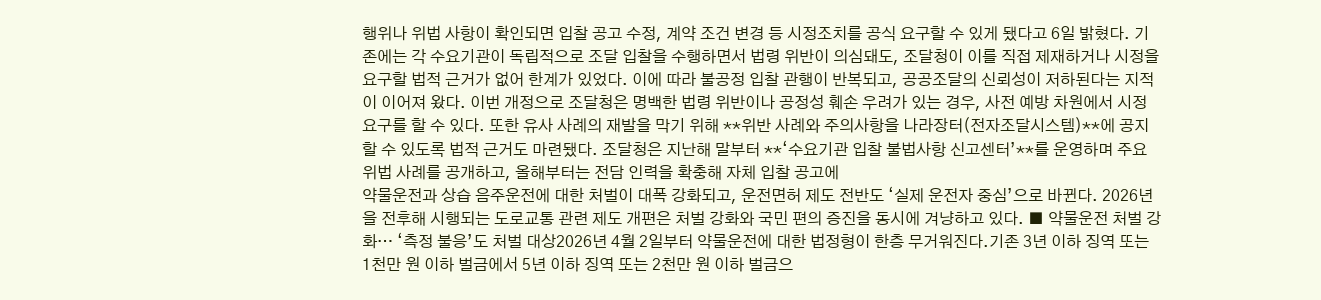행위나 위법 사항이 확인되면 입찰 공고 수정, 계약 조건 변경 등 시정조치를 공식 요구할 수 있게 됐다고 6일 밝혔다. 기존에는 각 수요기관이 독립적으로 조달 입찰을 수행하면서 법령 위반이 의심돼도, 조달청이 이를 직접 제재하거나 시정을 요구할 법적 근거가 없어 한계가 있었다. 이에 따라 불공정 입찰 관행이 반복되고, 공공조달의 신뢰성이 저하된다는 지적이 이어져 왔다. 이번 개정으로 조달청은 명백한 법령 위반이나 공정성 훼손 우려가 있는 경우, 사전 예방 차원에서 시정요구를 할 수 있다. 또한 유사 사례의 재발을 막기 위해 **위반 사례와 주의사항을 나라장터(전자조달시스템)**에 공지할 수 있도록 법적 근거도 마련됐다. 조달청은 지난해 말부터 **‘수요기관 입찰 불법사항 신고센터’**를 운영하며 주요 위법 사례를 공개하고, 올해부터는 전담 인력을 확충해 자체 입찰 공고에
약물운전과 상습 음주운전에 대한 처벌이 대폭 강화되고, 운전면허 제도 전반도 ‘실제 운전자 중심’으로 바뀐다. 2026년을 전후해 시행되는 도로교통 관련 제도 개편은 처벌 강화와 국민 편의 증진을 동시에 겨냥하고 있다. ■ 약물운전 처벌 강화… ‘측정 불응’도 처벌 대상2026년 4월 2일부터 약물운전에 대한 법정형이 한층 무거워진다.기존 3년 이하 징역 또는 1천만 원 이하 벌금에서 5년 이하 징역 또는 2천만 원 이하 벌금으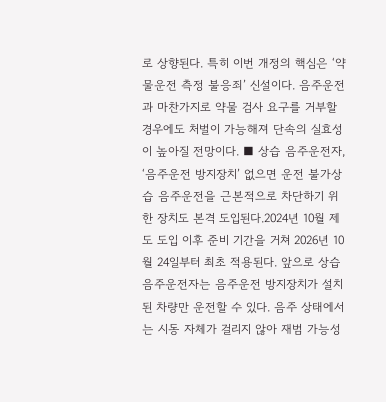로 상향된다. 특히 이번 개정의 핵심은 ‘약물운전 측정 불응죄’ 신설이다. 음주운전과 마찬가지로 약물 검사 요구를 거부할 경우에도 처벌이 가능해져 단속의 실효성이 높아질 전망이다. ■ 상습 음주운전자, ‘음주운전 방지장치’ 없으면 운전 불가상습 음주운전을 근본적으로 차단하기 위한 장치도 본격 도입된다.2024년 10월 제도 도입 이후 준비 기간을 거쳐 2026년 10월 24일부터 최초 적용된다. 앞으로 상습 음주운전자는 음주운전 방지장치가 설치된 차량만 운전할 수 있다. 음주 상태에서는 시동 자체가 걸리지 않아 재범 가능성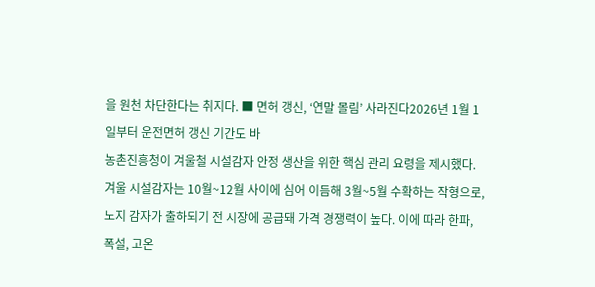을 원천 차단한다는 취지다. ■ 면허 갱신, ‘연말 몰림’ 사라진다2026년 1월 1일부터 운전면허 갱신 기간도 바
농촌진흥청이 겨울철 시설감자 안정 생산을 위한 핵심 관리 요령을 제시했다. 겨울 시설감자는 10월~12월 사이에 심어 이듬해 3월~5월 수확하는 작형으로, 노지 감자가 출하되기 전 시장에 공급돼 가격 경쟁력이 높다. 이에 따라 한파, 폭설, 고온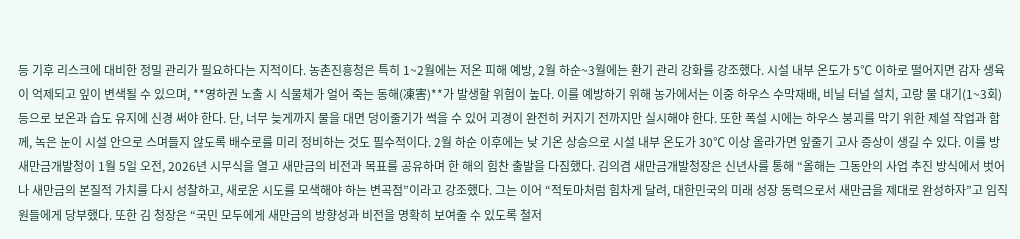등 기후 리스크에 대비한 정밀 관리가 필요하다는 지적이다. 농촌진흥청은 특히 1~2월에는 저온 피해 예방, 2월 하순~3월에는 환기 관리 강화를 강조했다. 시설 내부 온도가 5℃ 이하로 떨어지면 감자 생육이 억제되고 잎이 변색될 수 있으며, **영하권 노출 시 식물체가 얼어 죽는 동해(凍害)**가 발생할 위험이 높다. 이를 예방하기 위해 농가에서는 이중 하우스 수막재배, 비닐 터널 설치, 고랑 물 대기(1~3회) 등으로 보온과 습도 유지에 신경 써야 한다. 단, 너무 늦게까지 물을 대면 덩이줄기가 썩을 수 있어 괴경이 완전히 커지기 전까지만 실시해야 한다. 또한 폭설 시에는 하우스 붕괴를 막기 위한 제설 작업과 함께, 녹은 눈이 시설 안으로 스며들지 않도록 배수로를 미리 정비하는 것도 필수적이다. 2월 하순 이후에는 낮 기온 상승으로 시설 내부 온도가 30℃ 이상 올라가면 잎줄기 고사 증상이 생길 수 있다. 이를 방
새만금개발청이 1월 5일 오전, 2026년 시무식을 열고 새만금의 비전과 목표를 공유하며 한 해의 힘찬 출발을 다짐했다. 김의겸 새만금개발청장은 신년사를 통해 “올해는 그동안의 사업 추진 방식에서 벗어나 새만금의 본질적 가치를 다시 성찰하고, 새로운 시도를 모색해야 하는 변곡점”이라고 강조했다. 그는 이어 “적토마처럼 힘차게 달려, 대한민국의 미래 성장 동력으로서 새만금을 제대로 완성하자”고 임직원들에게 당부했다. 또한 김 청장은 “국민 모두에게 새만금의 방향성과 비전을 명확히 보여줄 수 있도록 철저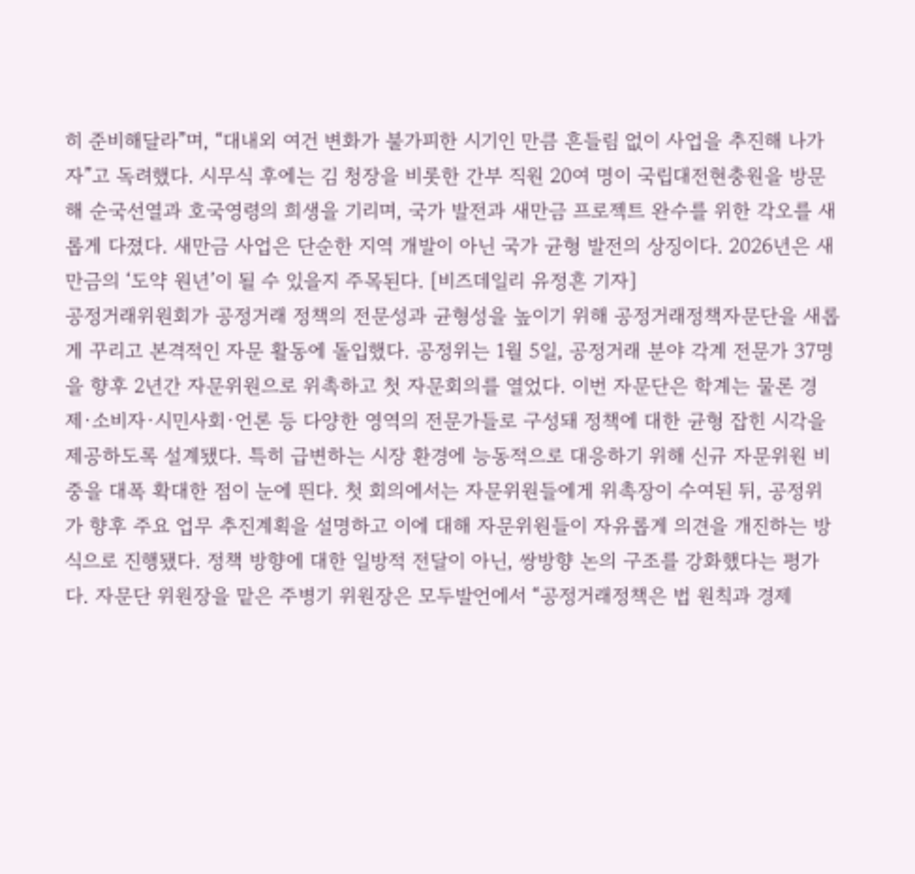히 준비해달라”며, “대내외 여건 변화가 불가피한 시기인 만큼 흔들림 없이 사업을 추진해 나가자”고 독려했다. 시무식 후에는 김 청장을 비롯한 간부 직원 20여 명이 국립대전현충원을 방문해 순국선열과 호국영령의 희생을 기리며, 국가 발전과 새만금 프로젝트 완수를 위한 각오를 새롭게 다졌다. 새만금 사업은 단순한 지역 개발이 아닌 국가 균형 발전의 상징이다. 2026년은 새만금의 ‘도약 원년’이 될 수 있을지 주목된다. [비즈데일리 유정흔 기자]
공정거래위원회가 공정거래 정책의 전문성과 균형성을 높이기 위해 공정거래정책자문단을 새롭게 꾸리고 본격적인 자문 활동에 돌입했다. 공정위는 1월 5일, 공정거래 분야 각계 전문가 37명을 향후 2년간 자문위원으로 위촉하고 첫 자문회의를 열었다. 이번 자문단은 학계는 물론 경제·소비자·시민사회·언론 등 다양한 영역의 전문가들로 구성돼 정책에 대한 균형 잡힌 시각을 제공하도록 설계됐다. 특히 급변하는 시장 환경에 능동적으로 대응하기 위해 신규 자문위원 비중을 대폭 확대한 점이 눈에 띈다. 첫 회의에서는 자문위원들에게 위촉장이 수여된 뒤, 공정위가 향후 주요 업무 추진계획을 설명하고 이에 대해 자문위원들이 자유롭게 의견을 개진하는 방식으로 진행됐다. 정책 방향에 대한 일방적 전달이 아닌, 쌍방향 논의 구조를 강화했다는 평가다. 자문단 위원장을 맡은 주병기 위원장은 모두발언에서 “공정거래정책은 법 원칙과 경제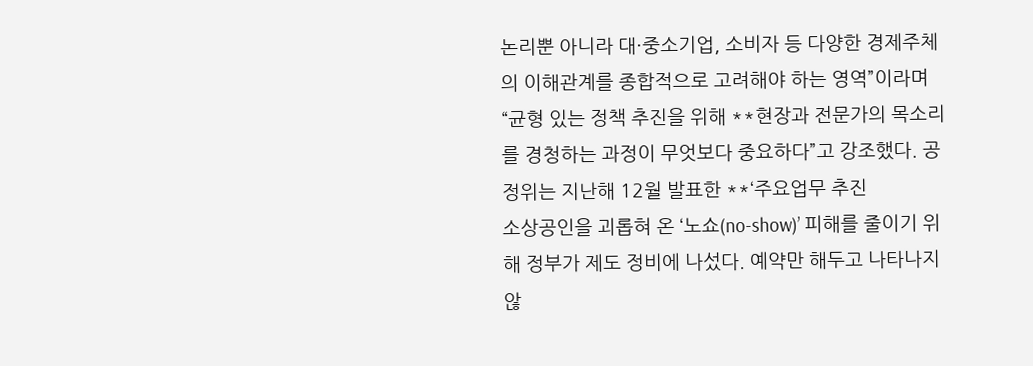논리뿐 아니라 대·중소기업, 소비자 등 다양한 경제주체의 이해관계를 종합적으로 고려해야 하는 영역”이라며 “균형 있는 정책 추진을 위해 **현장과 전문가의 목소리를 경청하는 과정이 무엇보다 중요하다”고 강조했다. 공정위는 지난해 12월 발표한 **‘주요업무 추진
소상공인을 괴롭혀 온 ‘노쇼(no-show)’ 피해를 줄이기 위해 정부가 제도 정비에 나섰다. 예약만 해두고 나타나지 않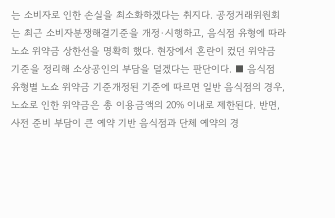는 소비자로 인한 손실을 최소화하겠다는 취지다. 공정거래위원회는 최근 소비자분쟁해결기준을 개정·시행하고, 음식점 유형에 따라 노쇼 위약금 상한선을 명확히 했다. 현장에서 혼란이 컸던 위약금 기준을 정리해 소상공인의 부담을 덜겠다는 판단이다. ■ 음식점 유형별 노쇼 위약금 기준개정된 기준에 따르면 일반 음식점의 경우, 노쇼로 인한 위약금은 총 이용금액의 20% 이내로 제한된다. 반면, 사전 준비 부담이 큰 예약 기반 음식점과 단체 예약의 경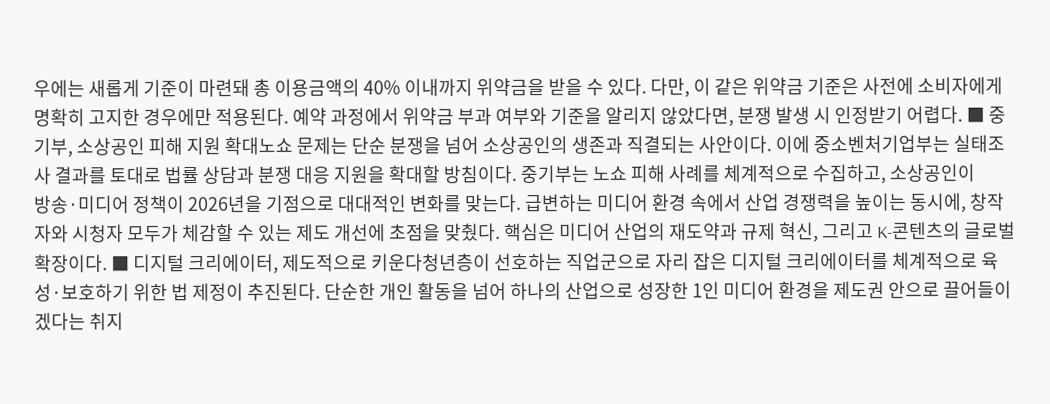우에는 새롭게 기준이 마련돼 총 이용금액의 40% 이내까지 위약금을 받을 수 있다. 다만, 이 같은 위약금 기준은 사전에 소비자에게 명확히 고지한 경우에만 적용된다. 예약 과정에서 위약금 부과 여부와 기준을 알리지 않았다면, 분쟁 발생 시 인정받기 어렵다. ■ 중기부, 소상공인 피해 지원 확대노쇼 문제는 단순 분쟁을 넘어 소상공인의 생존과 직결되는 사안이다. 이에 중소벤처기업부는 실태조사 결과를 토대로 법률 상담과 분쟁 대응 지원을 확대할 방침이다. 중기부는 노쇼 피해 사례를 체계적으로 수집하고, 소상공인이
방송·미디어 정책이 2026년을 기점으로 대대적인 변화를 맞는다. 급변하는 미디어 환경 속에서 산업 경쟁력을 높이는 동시에, 창작자와 시청자 모두가 체감할 수 있는 제도 개선에 초점을 맞췄다. 핵심은 미디어 산업의 재도약과 규제 혁신, 그리고 K-콘텐츠의 글로벌 확장이다. ■ 디지털 크리에이터, 제도적으로 키운다청년층이 선호하는 직업군으로 자리 잡은 디지털 크리에이터를 체계적으로 육성·보호하기 위한 법 제정이 추진된다. 단순한 개인 활동을 넘어 하나의 산업으로 성장한 1인 미디어 환경을 제도권 안으로 끌어들이겠다는 취지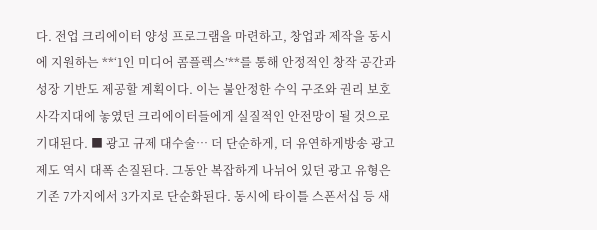다. 전업 크리에이터 양성 프로그램을 마련하고, 창업과 제작을 동시에 지원하는 **‘1인 미디어 콤플렉스’**를 통해 안정적인 창작 공간과 성장 기반도 제공할 계획이다. 이는 불안정한 수익 구조와 권리 보호 사각지대에 놓였던 크리에이터들에게 실질적인 안전망이 될 것으로 기대된다. ■ 광고 규제 대수술… 더 단순하게, 더 유연하게방송 광고 제도 역시 대폭 손질된다. 그동안 복잡하게 나뉘어 있던 광고 유형은 기존 7가지에서 3가지로 단순화된다. 동시에 타이틀 스폰서십 등 새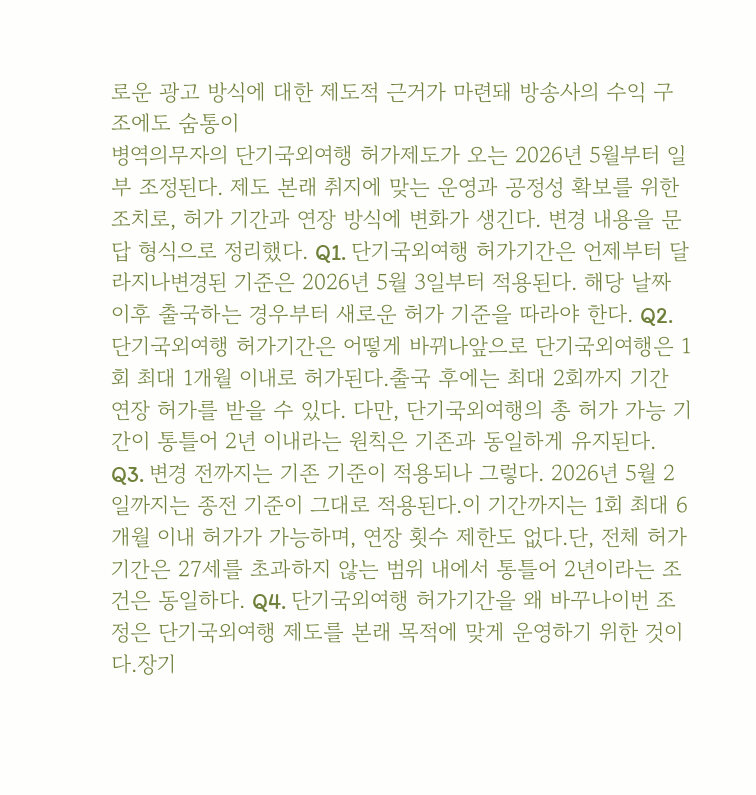로운 광고 방식에 대한 제도적 근거가 마련돼 방송사의 수익 구조에도 숨통이
병역의무자의 단기국외여행 허가제도가 오는 2026년 5월부터 일부 조정된다. 제도 본래 취지에 맞는 운영과 공정성 확보를 위한 조치로, 허가 기간과 연장 방식에 변화가 생긴다. 변경 내용을 문답 형식으로 정리했다. Q1. 단기국외여행 허가기간은 언제부터 달라지나변경된 기준은 2026년 5월 3일부터 적용된다. 해당 날짜 이후 출국하는 경우부터 새로운 허가 기준을 따라야 한다. Q2. 단기국외여행 허가기간은 어떻게 바뀌나앞으로 단기국외여행은 1회 최대 1개월 이내로 허가된다.출국 후에는 최대 2회까지 기간 연장 허가를 받을 수 있다. 다만, 단기국외여행의 총 허가 가능 기간이 통틀어 2년 이내라는 원칙은 기존과 동일하게 유지된다. Q3. 변경 전까지는 기존 기준이 적용되나 그렇다. 2026년 5월 2일까지는 종전 기준이 그대로 적용된다.이 기간까지는 1회 최대 6개월 이내 허가가 가능하며, 연장 횟수 제한도 없다.단, 전체 허가 기간은 27세를 초과하지 않는 범위 내에서 통틀어 2년이라는 조건은 동일하다. Q4. 단기국외여행 허가기간을 왜 바꾸나이번 조정은 단기국외여행 제도를 본래 목적에 맞게 운영하기 위한 것이다.장기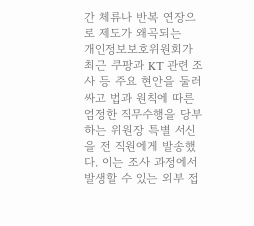간 체류나 반복 연장으로 제도가 왜곡되는
개인정보보호위원회가 최근 쿠팡과 KT 관련 조사 등 주요 현안을 둘러싸고 법과 원칙에 따른 엄정한 직무수행을 당부하는 위원장 특별 서신을 전 직원에게 발송했다. 이는 조사 과정에서 발생할 수 있는 외부 접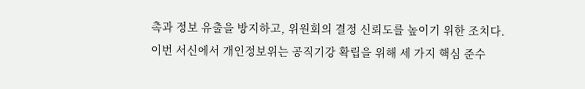촉과 정보 유출을 방지하고, 위원회의 결정 신뢰도를 높이기 위한 조치다. 이번 서신에서 개인정보위는 공직기강 확립을 위해 세 가지 핵심 준수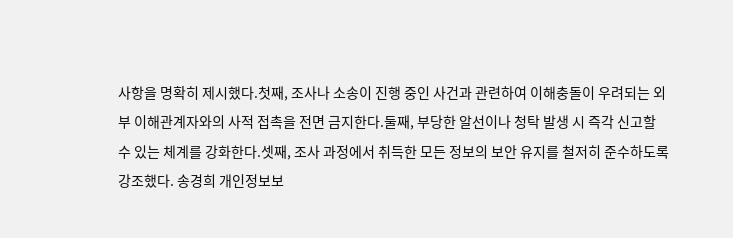사항을 명확히 제시했다.첫째, 조사나 소송이 진행 중인 사건과 관련하여 이해충돌이 우려되는 외부 이해관계자와의 사적 접촉을 전면 금지한다.둘째, 부당한 알선이나 청탁 발생 시 즉각 신고할 수 있는 체계를 강화한다.셋째, 조사 과정에서 취득한 모든 정보의 보안 유지를 철저히 준수하도록 강조했다. 송경희 개인정보보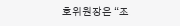호위원장은 “조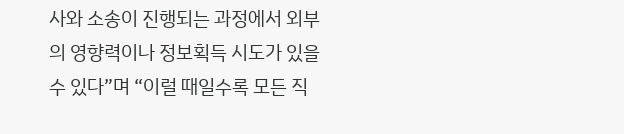사와 소송이 진행되는 과정에서 외부의 영향력이나 정보획득 시도가 있을 수 있다”며 “이럴 때일수록 모든 직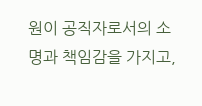원이 공직자로서의 소명과 책임감을 가지고,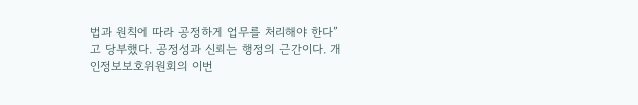법과 원칙에 따라 공정하게 업무를 처리해야 한다”고 당부했다. 공정성과 신뢰는 행정의 근간이다. 개인정보보호위원회의 이번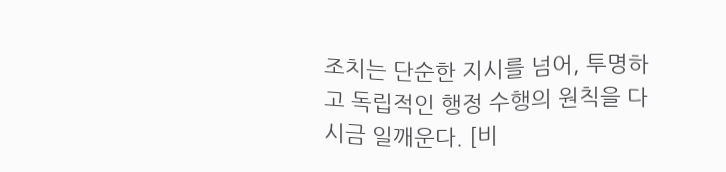조치는 단순한 지시를 넘어, 투명하고 독립적인 행정 수행의 원칙을 다시금 일깨운다. [비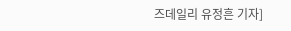즈데일리 유정흔 기자]